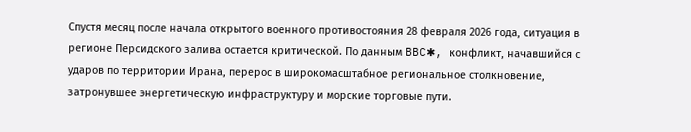Спустя месяц после начала открытого военного противостояния 28 февраля 2026 года, ситуация в регионе Персидского залива остается критической. По данным BBC✱, конфликт, начавшийся с ударов по территории Ирана, перерос в широкомасштабное региональное столкновение, затронувшее энергетическую инфраструктуру и морские торговые пути.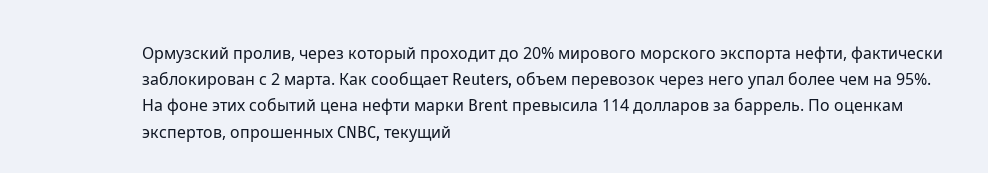Ормузский пролив, через который проходит до 20% мирового морского экспорта нефти, фактически заблокирован с 2 марта. Как сообщает Reuters, объем перевозок через него упал более чем на 95%. На фоне этих событий цена нефти марки Brent превысила 114 долларов за баррель. По оценкам экспертов, опрошенных CNBC, текущий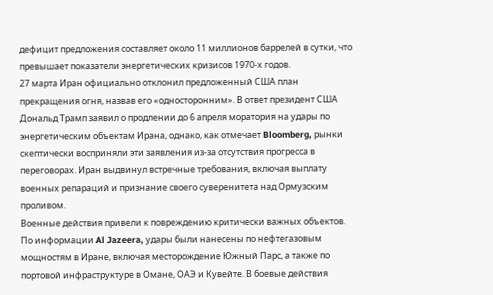дефицит предложения составляет около 11 миллионов баррелей в сутки, что превышает показатели энергетических кризисов 1970-х годов.
27 марта Иран официально отклонил предложенный США план прекращения огня, назвав его «односторонним». В ответ президент США Дональд Трамп заявил о продлении до 6 апреля моратория на удары по энергетическим объектам Ирана, однако, как отмечает Bloomberg, рынки скептически восприняли эти заявления из-за отсутствия прогресса в переговорах. Иран выдвинул встречные требования, включая выплату военных репараций и признание своего суверенитета над Ормузским проливом.
Военные действия привели к повреждению критически важных объектов. По информации Al Jazeera, удары были нанесены по нефтегазовым мощностям в Иране, включая месторождение Южный Парс, а также по портовой инфраструктуре в Омане, ОАЭ и Кувейте. В боевые действия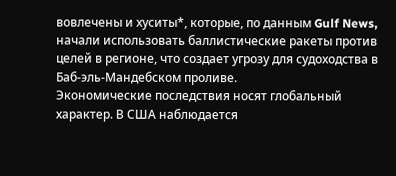вовлечены и хуситы*, которые, по данным Gulf News, начали использовать баллистические ракеты против целей в регионе, что создает угрозу для судоходства в Баб-эль-Мандебском проливе.
Экономические последствия носят глобальный характер. В США наблюдается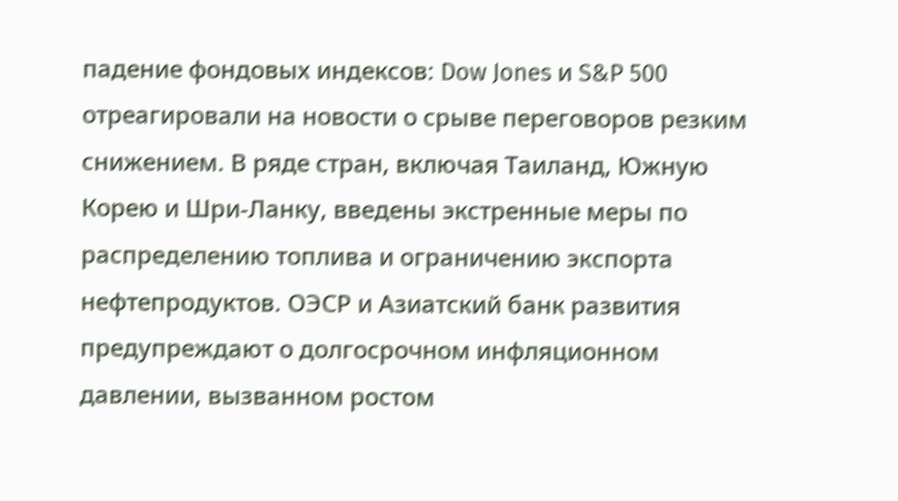падение фондовых индексов: Dow Jones и S&P 500 отреагировали на новости о срыве переговоров резким снижением. В ряде стран, включая Таиланд, Южную Корею и Шри-Ланку, введены экстренные меры по распределению топлива и ограничению экспорта нефтепродуктов. ОЭСР и Азиатский банк развития предупреждают о долгосрочном инфляционном давлении, вызванном ростом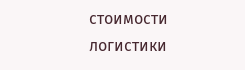стоимости логистики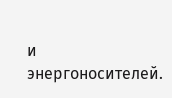и энергоносителей.